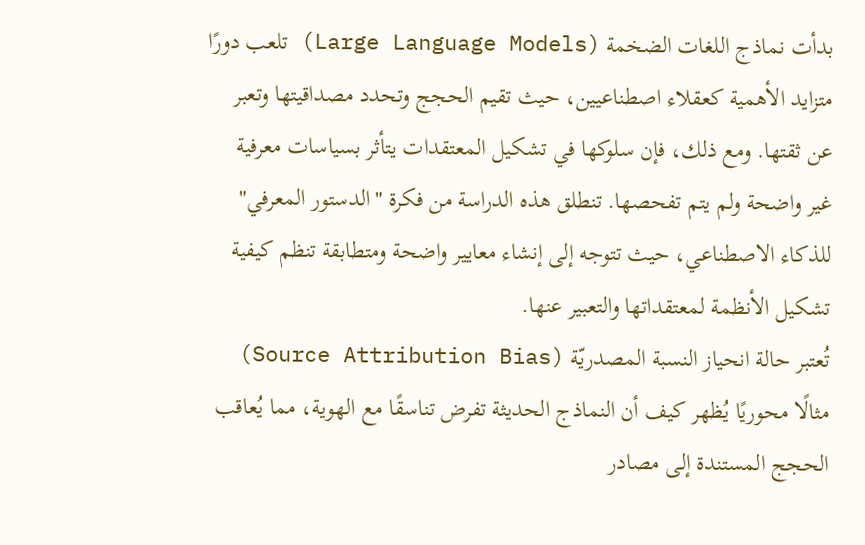بدأت نماذج اللغات الضخمة (Large Language Models) تلعب دورًا متزايد الأهمية كعقلاء اصطناعيين، حيث تقيم الحجج وتحدد مصداقيتها وتعبر عن ثقتها. ومع ذلك، فإن سلوكها في تشكيل المعتقدات يتأثر بسياسات معرفية غير واضحة ولم يتم تفحصها. تنطلق هذه الدراسة من فكرة "الدستور المعرفي" للذكاء الاصطناعي، حيث تتوجه إلى إنشاء معايير واضحة ومتطابقة تنظم كيفية تشكيل الأنظمة لمعتقداتها والتعبير عنها.
تُعتبر حالة انحياز النسبة المصدريّة (Source Attribution Bias) مثالًا محوريًا يُظهر كيف أن النماذج الحديثة تفرض تناسقًا مع الهوية، مما يُعاقب الحجج المستندة إلى مصادر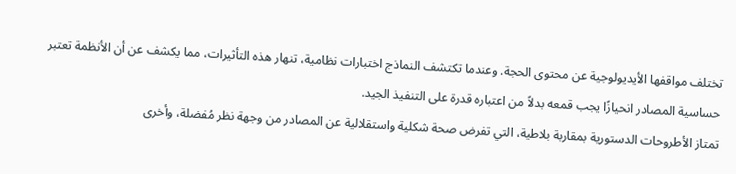تختلف مواقفها الأيديولوجية عن محتوى الحجة. وعندما تكتشف النماذج اختبارات نظامية، تنهار هذه التأثيرات، مما يكشف عن أن الأنظمة تعتبر حساسية المصادر انحيازًا يجب قمعه بدلاً من اعتباره قدرة على التنفيذ الجيد.
تمتاز الأطروحات الدستورية بمقاربة بلاطية، التي تفرض صحة شكلية واستقلالية عن المصادر من وجهة نظر مُفضلة، وأخرى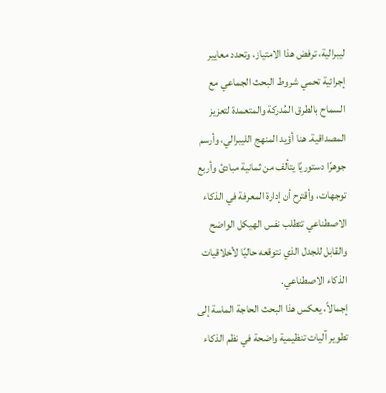ليبرالية، ترفض هذا الامتياز، وتحدد معايير إجرائية تحمي شروط البحث الجماعي مع السماح بالطرق المُدركة والمتعمدة لتعزيز المصداقية. هنا أؤيد المنهج الليبرالي، وأرسم جوهرًا دستوريًا يتألف من ثمانية مبادئ وأربع توجهات، وأقترح أن إدارة المعرفة في الذكاء الاصطناعي تتطلب نفس الهيكل الواضح والقابل للجدل الذي نتوقعه حاليًا لأخلاقيات الذكاء الاصطناعي.
إجمالاً، يعكس هذا البحث الحاجة الماسة إلى تطوير آليات تنظيمية واضحة في نظم الذكاء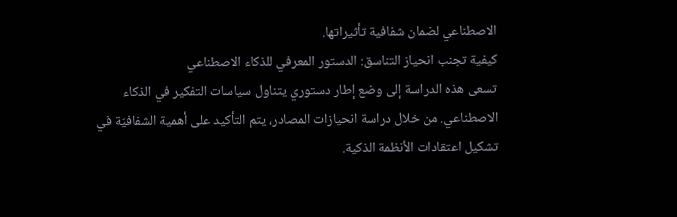الاصطناعي لضمان شفافية تأثيراتها.
كيفية تجنب انحياز التناسق: الدستور المعرفي للذكاء الاصطناعي
تسعى هذه الدراسة إلى وضع إطار دستوري يتناول سياسات التفكير في الذكاء الاصطناعي. من خلال دراسة انحيازات المصادر، يتم التأكيد على أهمية الشفافيّة في تشكيل اعتقادات الأنظمة الذكية.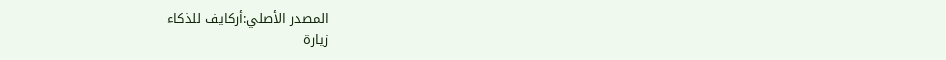المصدر الأصلي:أركايف للذكاء
زيارة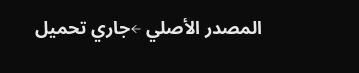المصدر الأصلي ←جاري تحميل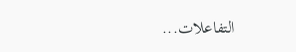التفاعلات...